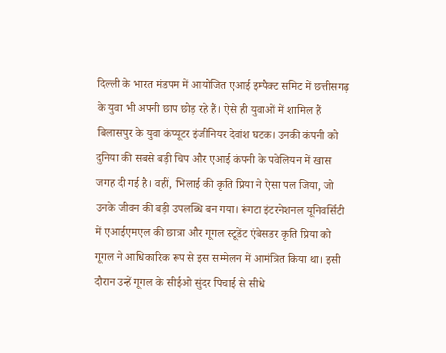दिल्ली के भारत मंडपम में आयोजित एआई इम्पैक्ट समिट में छत्तीसगढ़ के युवा भी अपनी छाप छोड़ रहे हैं। ऐसे ही युवाओं में शामिल हैं बिलासपुर के युवा कंप्यूटर इंजीनियर देवांश घटक। उनकी कंपनी को दुनिया की सबसे बड़ी चिप और एआई कंपनी के पवेलियन में खास जगह दी गई है। वहीं, भिलाई की कृति प्रिया ने ऐसा पल जिया, जो उनके जीवन की बड़ी उपलब्धि बन गया। रूंगटा इंटरनेशनल यूनिवर्सिटी में एआईएमएल की छात्रा और गूगल स्टूडेंट एंबेसडर कृति प्रिया को गूगल ने आधिकारिक रूप से इस सम्मेलन में आमंत्रित किया था। इसी दौरान उन्हें गूगल के सीईओ सुंदर पिचाई से सीधे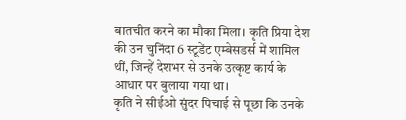बातचीत करने का मौका मिला। कृति प्रिया देश की उन चुनिंदा 6 स्टूडेंट एम्बेसडर्स में शामिल थीं, जिन्हें देशभर से उनके उत्कृष्ट कार्य के आधार पर बुलाया गया था।
कृति ने सीईओ सुंदर पिचाई से पूछा कि उनके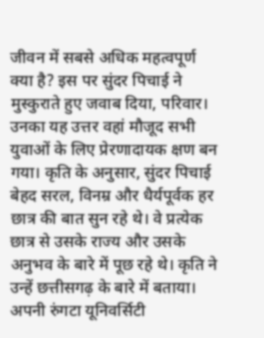जीवन में सबसे अधिक महत्वपूर्ण क्या है? इस पर सुंदर पिचाई ने मुस्कुराते हुए जवाब दिया, परिवार। उनका यह उत्तर वहां मौजूद सभी युवाओं के लिए प्रेरणादायक क्षण बन गया। कृति के अनुसार, सुंदर पिचाई बेहद सरल, विनम्र और धैर्यपूर्वक हर छात्र की बात सुन रहे थे। वे प्रत्येक छात्र से उसके राज्य और उसके अनुभव के बारे में पूछ रहे थे। कृति ने उन्हें छत्तीसगढ़ के बारे में बताया। अपनी रुंगटा यूनिवर्सिटी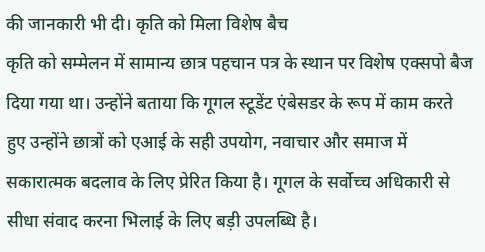की जानकारी भी दी। कृति को मिला विशेष बैच
कृति को सम्मेलन में सामान्य छात्र पहचान पत्र के स्थान पर विशेष एक्सपो बैज दिया गया था। उन्होंने बताया कि गूगल स्टूडेंट एंबेसडर के रूप में काम करते हुए उन्होंने छात्रों को एआई के सही उपयोग, नवाचार और समाज में सकारात्मक बदलाव के लिए प्रेरित किया है। गूगल के सर्वोच्च अधिकारी से सीधा संवाद करना भिलाई के लिए बड़ी उपलब्धि है।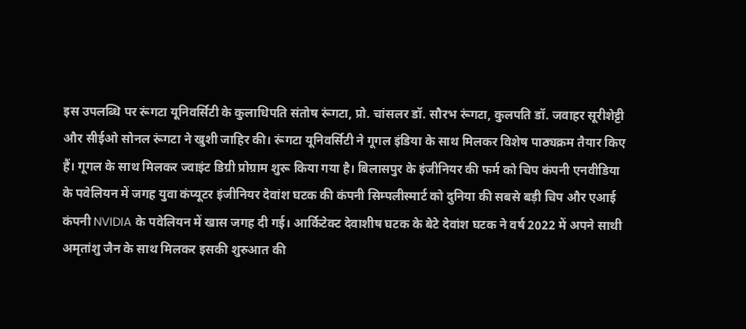इस उपलब्धि पर रूंगटा यूनिवर्सिटी के कुलाधिपति संतोष रूंगटा, प्रो. चांसलर डॉ. सौरभ रूंगटा, कुलपति डॉ. जवाहर सूरीशेट्टी और सीईओ सोनल रूंगटा ने खुशी जाहिर की। रूंगटा यूनिवर्सिटी ने गूगल इंडिया के साथ मिलकर विशेष पाठ्यक्रम तैयार किए हैं। गूगल के साथ मिलकर ज्वाइंट डिग्री प्रोग्राम शुरू किया गया है। बिलासपुर के इंजीनियर की फर्म को चिप कंपनी एनवीडिया के पवेलियन में जगह युवा कंप्यूटर इंजीनियर देवांश घटक की कंपनी सिम्पलीस्मार्ट को दुनिया की सबसे बड़ी चिप और एआई कंपनी NVIDIA के पवेलियन में खास जगह दी गई। आर्किटेक्ट देवाशीष घटक के बेटे देवांश घटक ने वर्ष 2022 में अपने साथी अमृतांशु जैन के साथ मिलकर इसकी शुरुआत की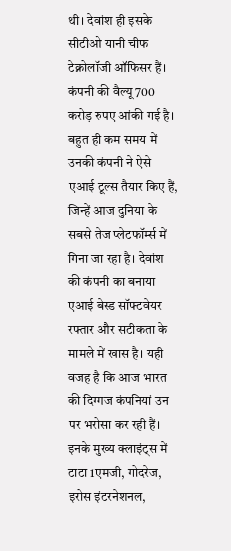थी। देवांश ही इसके सीटीओ यानी चीफ टेक्नोलॉजी ऑफिसर हैं। कंपनी की वैल्यू 700 करोड़ रुपए आंकी गई है। बहुत ही कम समय में उनकी कंपनी ने ऐसे एआई टूल्स तैयार किए हैं, जिन्हें आज दुनिया के सबसे तेज प्लेटफॉर्म्स में गिना जा रहा है। देवांश की कंपनी का बनाया एआई बेस्ड सॉफ्टवेयर रफ्तार और सटीकता के मामले में खास है। यही वजह है कि आज भारत की दिग्गज कंपनियां उन पर भरोसा कर रही हैं। इनके मुख्य क्लाइंट्स में टाटा 1एमजी, गोदरेज, इरोस इंटरनेशनल,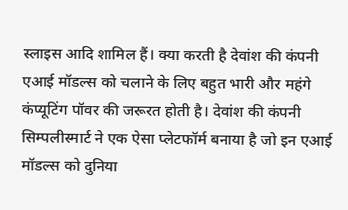स्लाइस आदि शामिल हैं। क्या करती है देवांश की कंपनी
एआई मॉडल्स को चलाने के लिए बहुत भारी और महंगे कंप्यूटिंग पॉवर की जरूरत होती है। देवांश की कंपनी सिम्पलीस्मार्ट ने एक ऐसा प्लेटफॉर्म बनाया है जो इन एआई मॉडल्स को दुनिया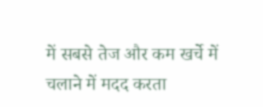में सबसे तेज और कम खर्चे में चलाने में मदद करता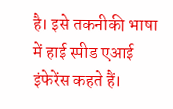है। इसे तकनीकी भाषा में हाई स्पीड एआई इंफेरेंस कहते हैं।